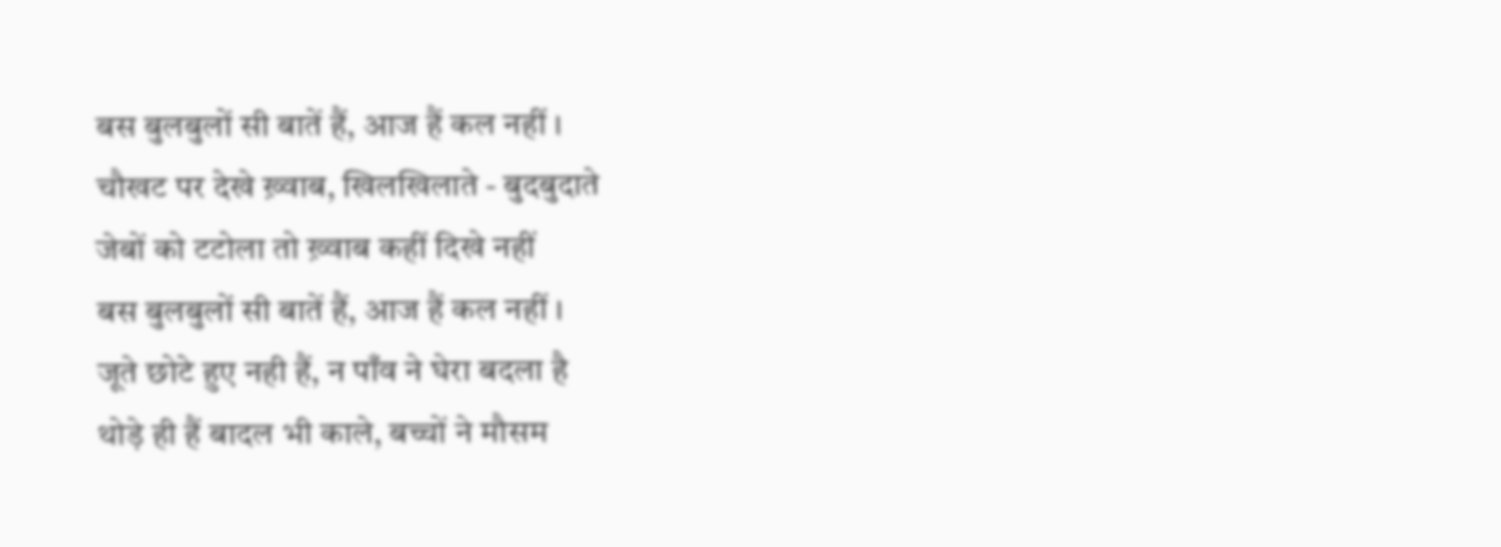बस बुलबुलों सी बातें हैं, आज हैं कल नहीं ।
चौखट पर देखे ख़्वाब, खिलखिलाते - बुदबुदाते
जेबों को टटोला तो ख़्वाब कहीं दिखे नहीं
बस बुलबुलों सी बातें हैं, आज हैं कल नहीं ।
जूते छोटे हुए नही हैं, न पाँव ने घेरा बदला है
थोड़े ही हैं बादल भी काले, बच्चों ने मौसम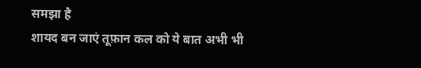समझा है
शायद बन जाएं तूफ़ान कल को ये बात अभी भी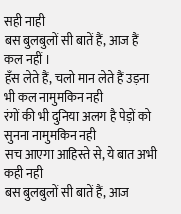सही नाही
बस बुलबुलों सी बातें हैं, आज हैं कल नहीं ।
हँस लेते हैं, चलो मान लेते हैं उड़ना भी कल नामुमकिन नही
रंगों की भी दुनिया अलग है पेड़ों को सुनना नामुमकिन नही
सच आएगा आहिस्ते से, ये बात अभी कही नही
बस बुलबुलों सी बातें हैं, आज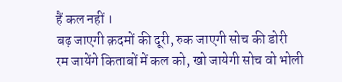हैं कल नहीं ।
बढ़ जाएगी क़दमों की दूरी, रुक जाएगी सोच की डोरी
रम जायेंगे किताबों में कल को, खो जायेगी सोच वो भोली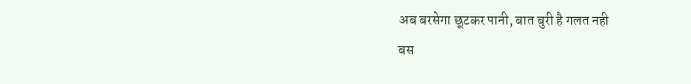अब बरसेगा छूटकर पानी, बात बुरी है गलत नही
बस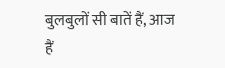बुलबुलों सी बातें हैं, आज हैं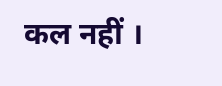कल नहीं ।